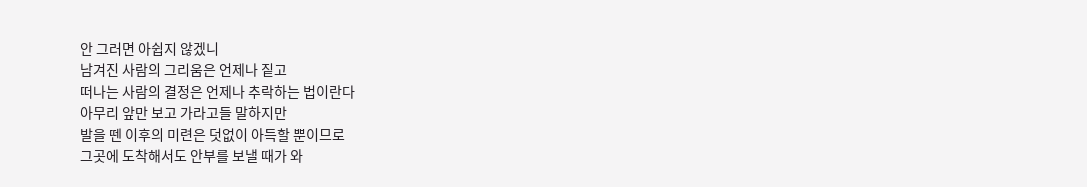안 그러면 아쉽지 않겠니
남겨진 사람의 그리움은 언제나 짙고
떠나는 사람의 결정은 언제나 추락하는 법이란다
아무리 앞만 보고 가라고들 말하지만
발을 뗀 이후의 미련은 덧없이 아득할 뿐이므로
그곳에 도착해서도 안부를 보낼 때가 와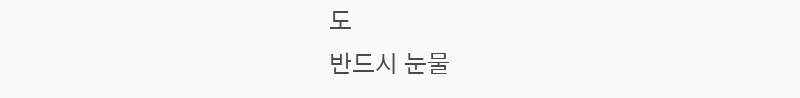도
반드시 눈물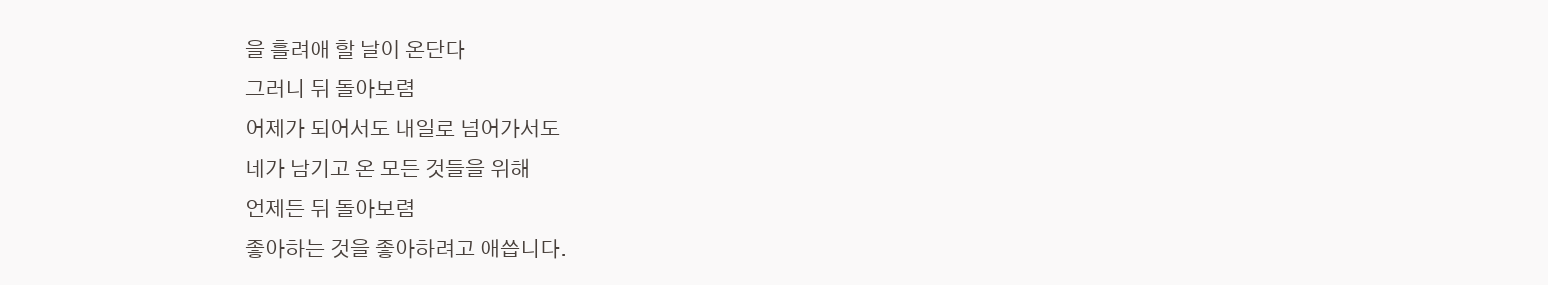을 흘려애 할 날이 온단다
그러니 뒤 돌아보렴
어제가 되어서도 내일로 넘어가서도
네가 남기고 온 모든 것들을 위해
언제든 뒤 돌아보렴
좋아하는 것을 좋아하려고 애씁니다.